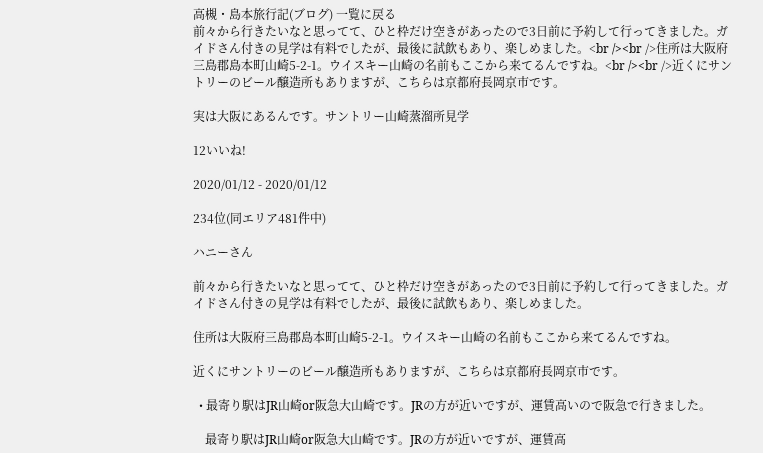高槻・島本旅行記(ブログ) 一覧に戻る
前々から行きたいなと思ってて、ひと枠だけ空きがあったので3日前に予約して行ってきました。ガイドさん付きの見学は有料でしたが、最後に試飲もあり、楽しめました。<br /><br />住所は大阪府三島郡島本町山崎5-2-1。ウイスキー山崎の名前もここから来てるんですね。<br /><br />近くにサントリーのビール醸造所もありますが、こちらは京都府長岡京市です。

実は大阪にあるんです。サントリー山崎蒸溜所見学

12いいね!

2020/01/12 - 2020/01/12

234位(同エリア481件中)

ハニーさん

前々から行きたいなと思ってて、ひと枠だけ空きがあったので3日前に予約して行ってきました。ガイドさん付きの見学は有料でしたが、最後に試飲もあり、楽しめました。

住所は大阪府三島郡島本町山崎5-2-1。ウイスキー山崎の名前もここから来てるんですね。

近くにサントリーのビール醸造所もありますが、こちらは京都府長岡京市です。

  • 最寄り駅はJR山崎or阪急大山崎です。JRの方が近いですが、運賃高いので阪急で行きました。

    最寄り駅はJR山崎or阪急大山崎です。JRの方が近いですが、運賃高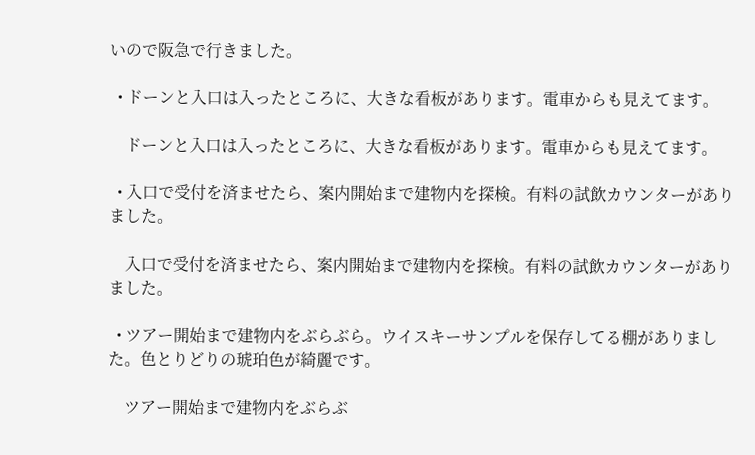いので阪急で行きました。

  • ドーンと入口は入ったところに、大きな看板があります。電車からも見えてます。

    ドーンと入口は入ったところに、大きな看板があります。電車からも見えてます。

  • 入口で受付を済ませたら、案内開始まで建物内を探検。有料の試飲カウンターがありました。

    入口で受付を済ませたら、案内開始まで建物内を探検。有料の試飲カウンターがありました。

  • ツアー開始まで建物内をぶらぶら。ウイスキーサンプルを保存してる棚がありました。色とりどりの琥珀色が綺麗です。

    ツアー開始まで建物内をぶらぶ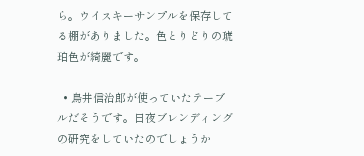ら。ウイスキーサンプルを保存してる棚がありました。色とりどりの琥珀色が綺麗です。

  • 鳥井信治郎が使っていたテーブルだそうです。日夜ブレンディングの研究をしていたのでしょうか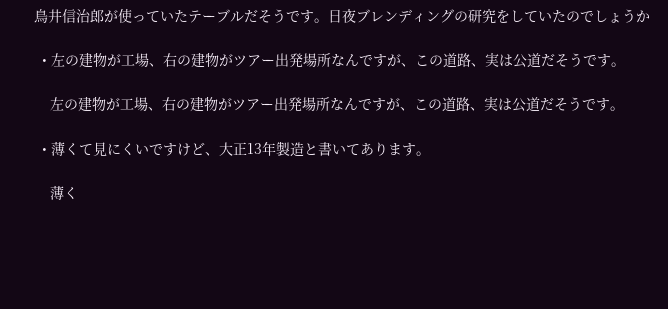鳥井信治郎が使っていたテーブルだそうです。日夜ブレンディングの研究をしていたのでしょうか

  • 左の建物が工場、右の建物がツアー出発場所なんですが、この道路、実は公道だそうです。

    左の建物が工場、右の建物がツアー出発場所なんですが、この道路、実は公道だそうです。

  • 薄くて見にくいですけど、大正13年製造と書いてあります。

    薄く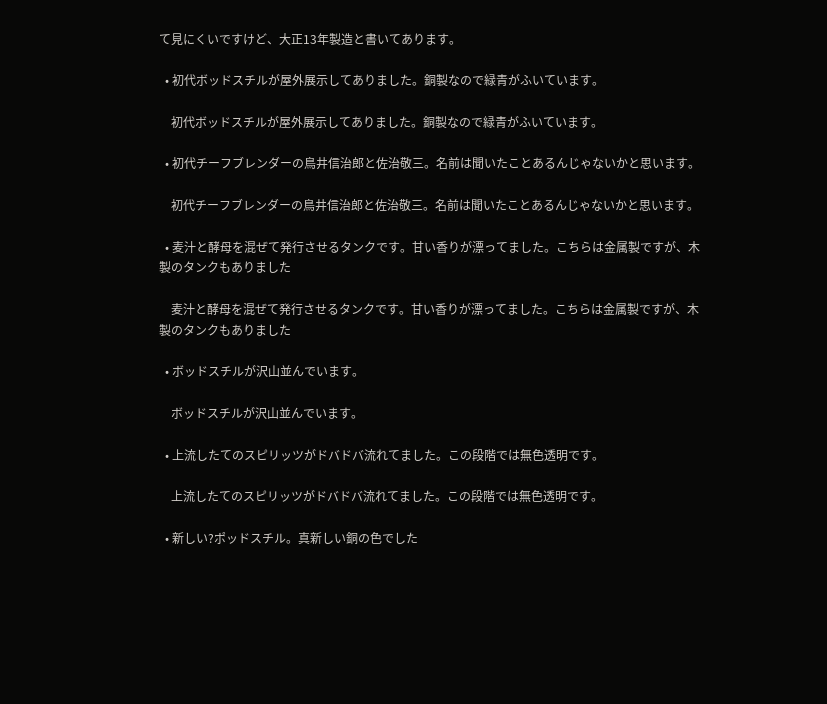て見にくいですけど、大正13年製造と書いてあります。

  • 初代ボッドスチルが屋外展示してありました。銅製なので緑青がふいています。

    初代ボッドスチルが屋外展示してありました。銅製なので緑青がふいています。

  • 初代チーフブレンダーの鳥井信治郎と佐治敬三。名前は聞いたことあるんじゃないかと思います。

    初代チーフブレンダーの鳥井信治郎と佐治敬三。名前は聞いたことあるんじゃないかと思います。

  • 麦汁と酵母を混ぜて発行させるタンクです。甘い香りが漂ってました。こちらは金属製ですが、木製のタンクもありました

    麦汁と酵母を混ぜて発行させるタンクです。甘い香りが漂ってました。こちらは金属製ですが、木製のタンクもありました

  • ボッドスチルが沢山並んでいます。

    ボッドスチルが沢山並んでいます。

  • 上流したてのスピリッツがドバドバ流れてました。この段階では無色透明です。

    上流したてのスピリッツがドバドバ流れてました。この段階では無色透明です。

  • 新しい?ポッドスチル。真新しい銅の色でした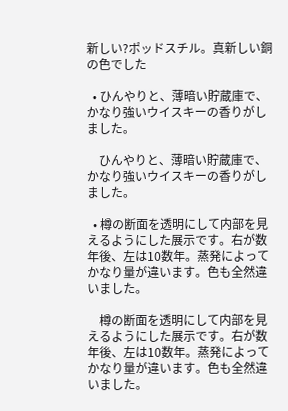新しい?ポッドスチル。真新しい銅の色でした

  • ひんやりと、薄暗い貯蔵庫で、かなり強いウイスキーの香りがしました。

    ひんやりと、薄暗い貯蔵庫で、かなり強いウイスキーの香りがしました。

  • 樽の断面を透明にして内部を見えるようにした展示です。右が数年後、左は10数年。蒸発によってかなり量が違います。色も全然違いました。

    樽の断面を透明にして内部を見えるようにした展示です。右が数年後、左は10数年。蒸発によってかなり量が違います。色も全然違いました。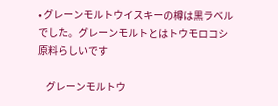• グレーンモルトウイスキーの樽は黒ラベルでした。グレーンモルトとはトウモロコシ原料らしいです

    グレーンモルトウ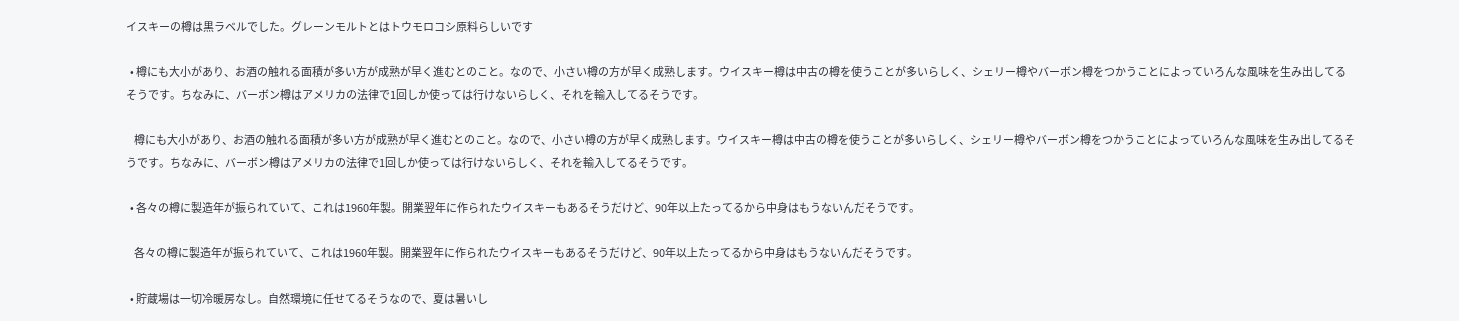イスキーの樽は黒ラベルでした。グレーンモルトとはトウモロコシ原料らしいです

  • 樽にも大小があり、お酒の触れる面積が多い方が成熟が早く進むとのこと。なので、小さい樽の方が早く成熟します。ウイスキー樽は中古の樽を使うことが多いらしく、シェリー樽やバーボン樽をつかうことによっていろんな風味を生み出してるそうです。ちなみに、バーボン樽はアメリカの法律で1回しか使っては行けないらしく、それを輸入してるそうです。

    樽にも大小があり、お酒の触れる面積が多い方が成熟が早く進むとのこと。なので、小さい樽の方が早く成熟します。ウイスキー樽は中古の樽を使うことが多いらしく、シェリー樽やバーボン樽をつかうことによっていろんな風味を生み出してるそうです。ちなみに、バーボン樽はアメリカの法律で1回しか使っては行けないらしく、それを輸入してるそうです。

  • 各々の樽に製造年が振られていて、これは1960年製。開業翌年に作られたウイスキーもあるそうだけど、90年以上たってるから中身はもうないんだそうです。

    各々の樽に製造年が振られていて、これは1960年製。開業翌年に作られたウイスキーもあるそうだけど、90年以上たってるから中身はもうないんだそうです。

  • 貯蔵場は一切冷暖房なし。自然環境に任せてるそうなので、夏は暑いし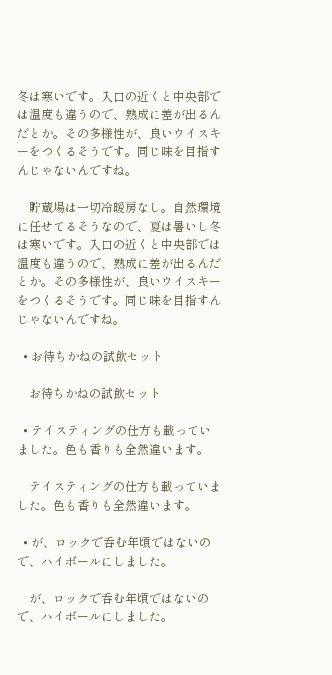冬は寒いです。入口の近くと中央部では温度も違うので、熟成に差が出るんだとか。その多様性が、良いウイスキーをつくるそうです。同じ味を目指すんじゃないんですね。

    貯蔵場は一切冷暖房なし。自然環境に任せてるそうなので、夏は暑いし冬は寒いです。入口の近くと中央部では温度も違うので、熟成に差が出るんだとか。その多様性が、良いウイスキーをつくるそうです。同じ味を目指すんじゃないんですね。

  • お待ちかねの試飲セット

    お待ちかねの試飲セット

  • テイスティングの仕方も載っていました。色も香りも全然違います。

    テイスティングの仕方も載っていました。色も香りも全然違います。

  • が、ロックで呑む年頃ではないので、ハイボールにしました。

    が、ロックで呑む年頃ではないので、ハイボールにしました。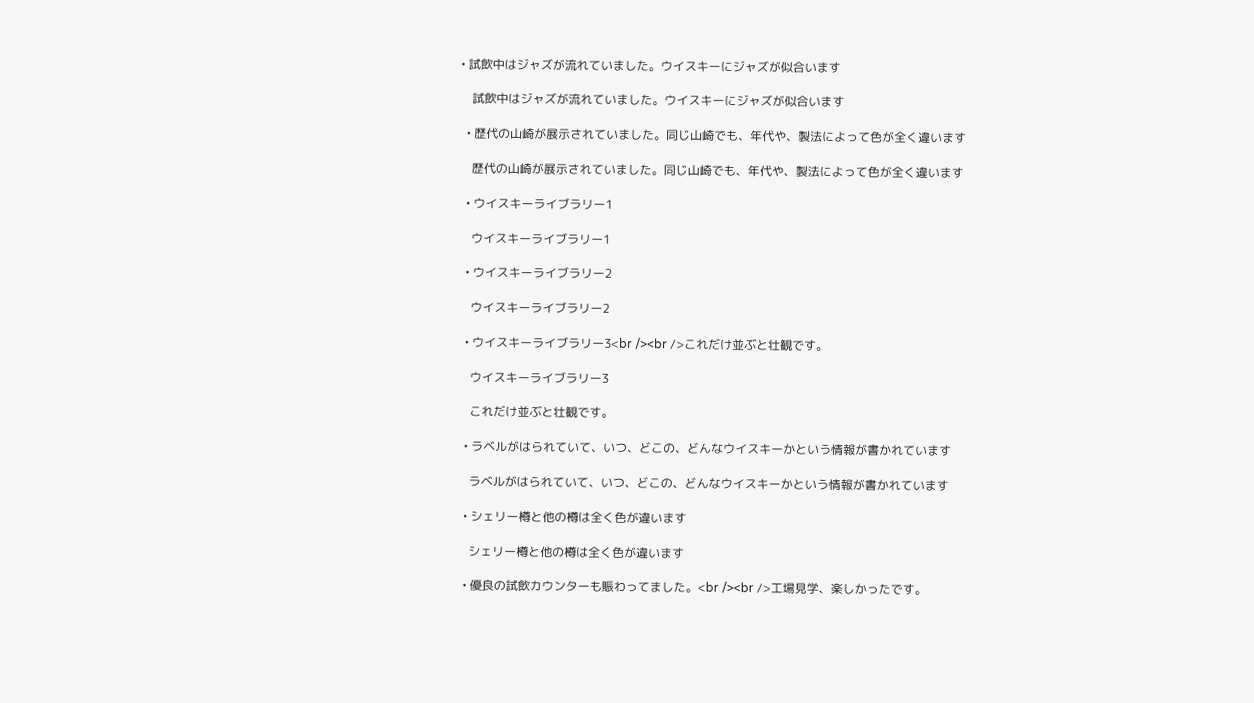• 試飲中はジャズが流れていました。ウイスキーにジャズが似合います

    試飲中はジャズが流れていました。ウイスキーにジャズが似合います

  • 歴代の山崎が展示されていました。同じ山崎でも、年代や、製法によって色が全く違います

    歴代の山崎が展示されていました。同じ山崎でも、年代や、製法によって色が全く違います

  • ウイスキーライブラリー1

    ウイスキーライブラリー1

  • ウイスキーライブラリー2

    ウイスキーライブラリー2

  • ウイスキーライブラリー3<br /><br />これだけ並ぶと壮観です。

    ウイスキーライブラリー3

    これだけ並ぶと壮観です。

  • ラベルがはられていて、いつ、どこの、どんなウイスキーかという情報が書かれています

    ラベルがはられていて、いつ、どこの、どんなウイスキーかという情報が書かれています

  • シェリー樽と他の樽は全く色が違います

    シェリー樽と他の樽は全く色が違います

  • 優良の試飲カウンターも賑わってました。<br /><br />工場見学、楽しかったです。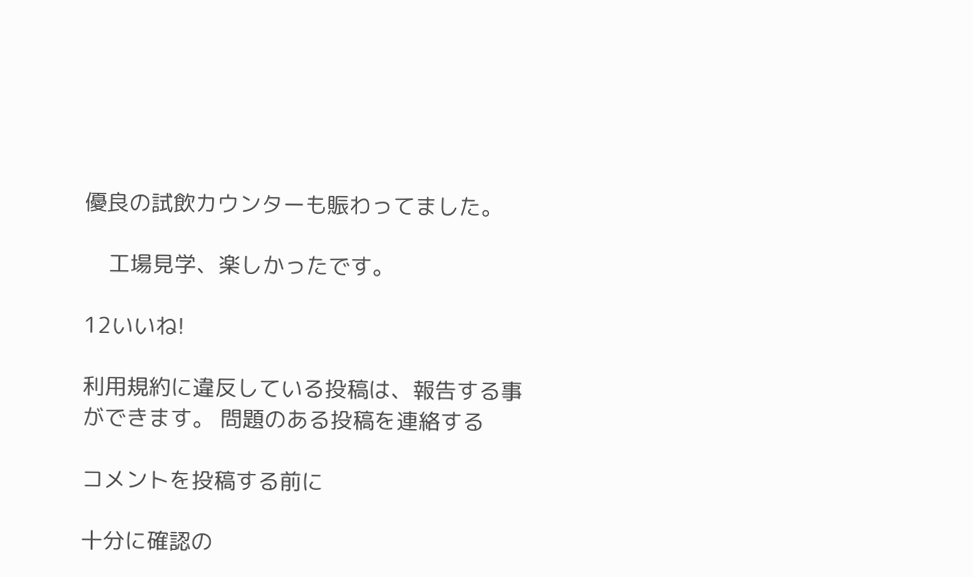優良の試飲カウンターも賑わってました。

    工場見学、楽しかったです。

12いいね!

利用規約に違反している投稿は、報告する事ができます。 問題のある投稿を連絡する

コメントを投稿する前に

十分に確認の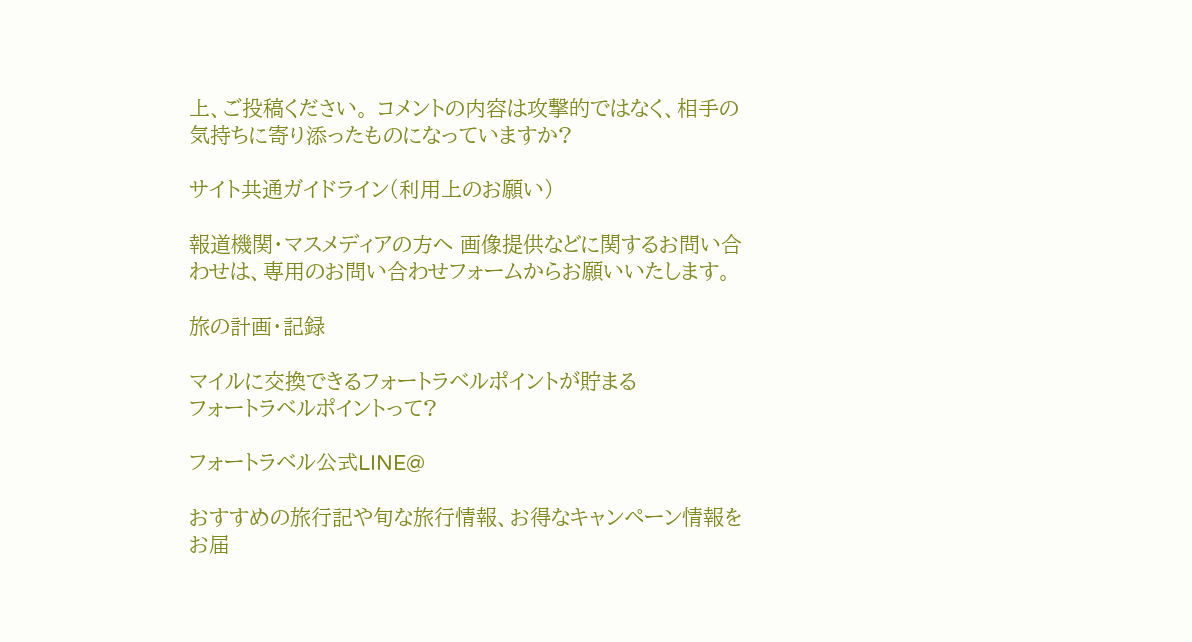上、ご投稿ください。 コメントの内容は攻撃的ではなく、相手の気持ちに寄り添ったものになっていますか?

サイト共通ガイドライン(利用上のお願い)

報道機関・マスメディアの方へ 画像提供などに関するお問い合わせは、専用のお問い合わせフォームからお願いいたします。

旅の計画・記録

マイルに交換できるフォートラベルポイントが貯まる
フォートラベルポイントって?

フォートラベル公式LINE@

おすすめの旅行記や旬な旅行情報、お得なキャンペーン情報をお届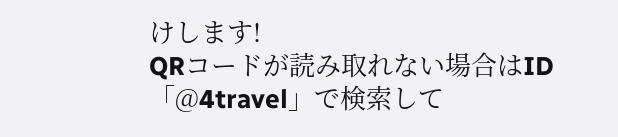けします!
QRコードが読み取れない場合はID「@4travel」で検索して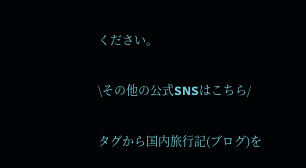ください。

\その他の公式SNSはこちら/

タグから国内旅行記(ブログ)を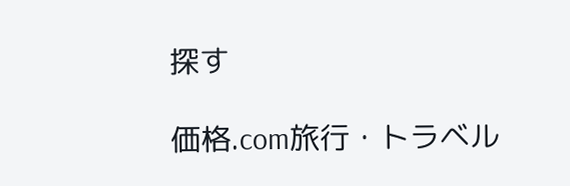探す

価格.com旅行・トラベル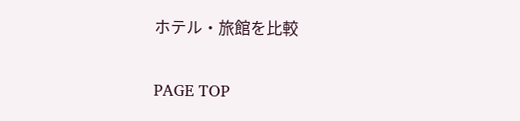ホテル・旅館を比較

PAGE TOP